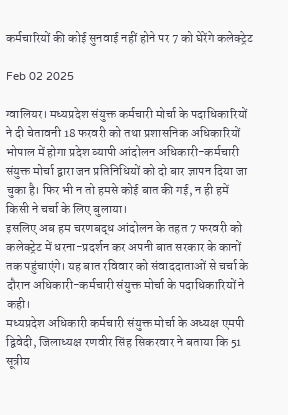कर्मचारियों की कोई सुनवाई नहीं होने पर 7 को घेरेंगे कलेक्ट्रेट

Feb 02 2025

ग्वालियर। मध्यप्रदेश संयुक्त कर्मचारी मोर्चा के पदाधिकारियों ने दी चेतावनी 18 फरवरी को तथा प्रशासनिक अधिकारियों भोपाल में होगा प्रदेश व्यापी आंदोलन अधिकारी-कर्मचारी संयुक्त मोर्चा द्वारा जन प्रतिनिधियों को दो बार ज्ञापन दिया जा चुका है। फिर भी न तो हमसे कोई बात की गई, न ही हमें किसी ने चर्चा के लिए बुलाया।
इसलिए अब हम चरणबद्ध आंदोलन के तहत 7 फरवरी को कलेक्ट्रेट में धरना-प्रदर्शन कर अपनी बात सरकार के कानों तक पहुंचाएंगे। यह बात रविवार को संवाददाताओं से चर्चा के दौरान अधिकारी-कर्मचारी संयुक्त मोर्चा के पदाधिकारियों ने कही।
मध्यप्रदेश अधिकारी कर्मचारी संयुक्त मोर्चा के अध्यक्ष एमपी द्विवेदी, जिलाध्यक्ष रणवीर सिंह सिकरवार ने बताया कि 51 सूत्रीय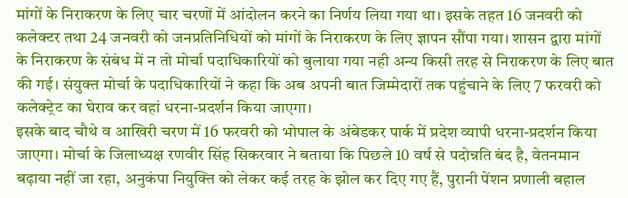मांगों के निराकरण के लिए चार चरणों में आंदोलन करने का निर्णय लिया गया था। इसके तहत 16 जनवरी को कलेक्टर तथा 24 जनवरी को जनप्रतिनिधियों को मांगों के निराकरण के लिए ज्ञापन सौंपा गया। शासन द्वारा मांगों के निराकरण के संबंध में न तो मोर्चा पदाधिकारियों को बुलाया गया नही अन्य किसी तरह से निराकरण के लिए बात की गई। संयुक्त मोर्चा के पदाधिकारियों ने कहा कि अब अपनी बात जिम्मेदारों तक पहुंचाने के लिए 7 फरवरी को कलेक्ट्रेट का घेराव कर वहां धरना-प्रदर्शन किया जाएगा।
इसके बाद चौथे व आखिरी चरण में 16 फरवरी को भोपाल के अंबेडकर पार्क में प्रदेश व्यापी धरना-प्रदर्शन किया जाएगा। मोर्चा के जिलाध्यक्ष रणवीर सिंह सिकरवार ने बताया कि पिछले 10 वर्ष से पदोन्नति बंद है, वेतनमान बढ़ाया नहीं जा रहा, अनुकंपा नियुक्ति को लेकर कई तरह के झोल कर दिए गए हैं, पुरानी पेंशन प्रणाली बहाल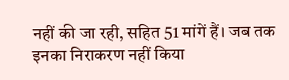नहीं की जा रही, सहित 51 मांगें हैं। जब तक इनका निराकरण नहीं किया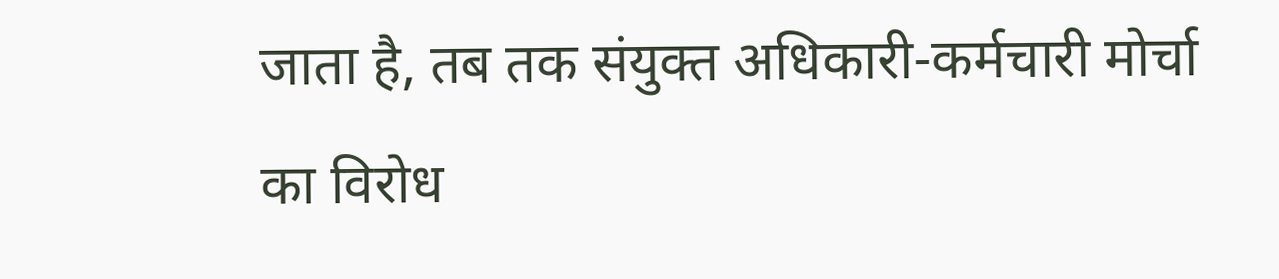जाता है, तब तक संयुक्त अधिकारी-कर्मचारी मोर्चा का विरोध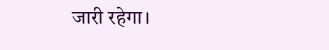जारी रहेगा।